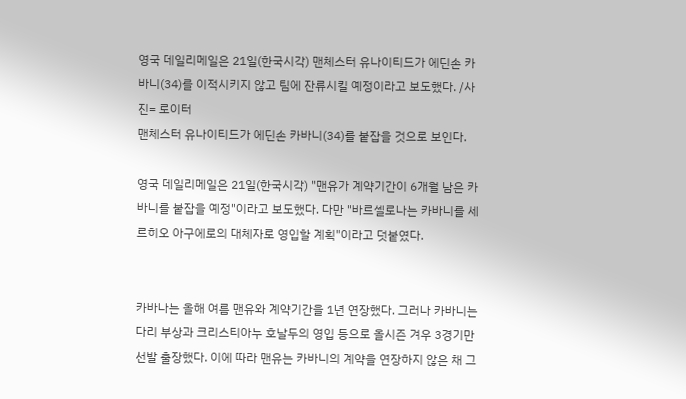영국 데일리메일은 21일(한국시각) 맨체스터 유나이티드가 에딘손 카바니(34)를 이적시키지 않고 팀에 잔류시킬 예정이라고 보도했다. /사진= 로이터
맨체스터 유나이티드가 에딘손 카바니(34)를 붙잡을 것으로 보인다.

영국 데일리메일은 21일(한국시각) "맨유가 계약기간이 6개월 남은 카바니를 붙잡을 예정"이라고 보도했다. 다만 "바르셀로나는 카바니를 세르히오 아구에로의 대체자로 영입할 계획"이라고 덧붙였다.


카바나는 올해 여름 맨유와 계약기간을 1년 연장했다. 그러나 카바니는 다리 부상과 크리스티아누 호날두의 영입 등으로 올시즌 겨우 3경기만 선발 출장했다. 이에 따라 맨유는 카바니의 계약을 연장하지 않은 채 그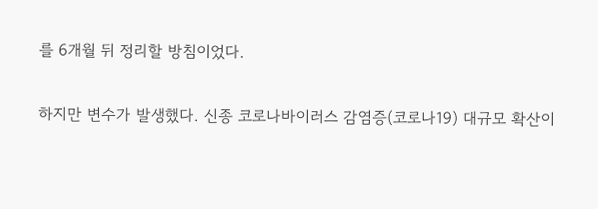를 6개월 뒤 정리할 방침이었다.

하지만 변수가 발생했다. 신종 코로나바이러스 감염증(코로나19) 대규모 확산이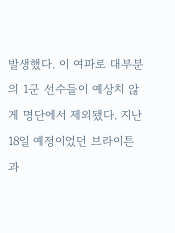발생했다. 이 여파로 대부분의 1군 선수들이 예상치 않게 명단에서 제외됐다. 지난 18일 예정이었던 브라이튼과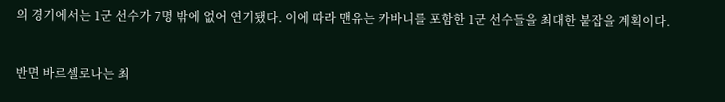의 경기에서는 1군 선수가 7명 밖에 없어 연기됐다. 이에 따라 맨유는 카바니를 포함한 1군 선수들을 최대한 붙잡을 계획이다.


반면 바르셀로나는 최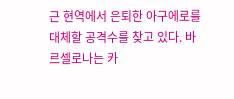근 현역에서 은퇴한 아구에로를 대체할 공격수를 찾고 있다. 바르셀로나는 카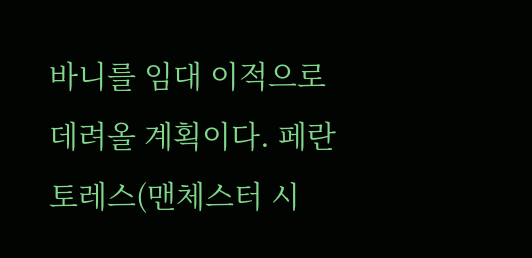바니를 임대 이적으로 데려올 계획이다. 페란 토레스(맨체스터 시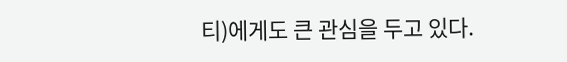티)에게도 큰 관심을 두고 있다.